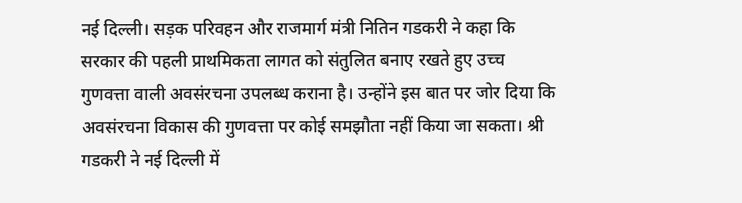नई दिल्ली। सड़क परिवहन और राजमार्ग मंत्री नितिन गडकरी ने कहा कि सरकार की पहली प्राथमिकता लागत को संतुलित बनाए रखते हुए उच्च गुणवत्ता वाली अवसंरचना उपलब्ध कराना है। उन्होंने इस बात पर जोर दिया कि अवसंरचना विकास की गुणवत्ता पर कोई समझौता नहीं किया जा सकता। श्री गडकरी ने नई दिल्ली में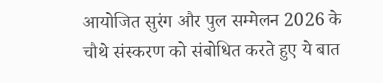आयोजित सुरंग और पुल सम्मेलन 2026 के चौथे संस्करण को संबोधित करते हुए ये बात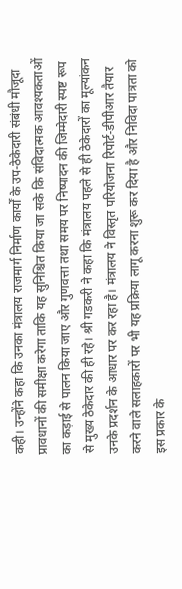कही। उन्होंने कहा कि उनका मंत्रालय राजमार्ग निर्माण कार्यों के उप-ठेकेदारी संबंधी मौजूदा प्रावधानों की समीक्षा करेगा ताकि यह सुनिश्चित किया जा सके कि संविदात्मक आवश्यकताओं का कड़ाई से पालन किया जाए और गुणवत्ता तथा समय पर निष्पादन की जिम्मेदारी स्पष्ट रूप से मुख्य ठेकेदार की ही रहे। श्री गडकरी ने कहा कि मंत्रालय पहले से ही ठेकेदारों का मूल्यांकन उनके प्रदर्शन के आधार पर कर रहा है। मंत्रालय ने विस्तृत परियोजना रिपोर्ट-डीपीआर तैयार करने वाले सलाहकारों पर भी यह प्रक्रिया लागू करना शुरू कर दिया है और निविदा पात्रता को इस प्रकार के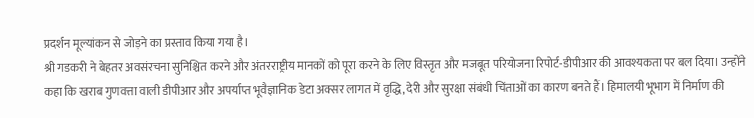प्रदर्शन मूल्यांकन से जोड़ने का प्रस्ताव किया गया है।
श्री गडकरी ने बेहतर अवसंरचना सुनिश्चित करने और अंतरराष्ट्रीय मानकों को पूरा करने के लिए विस्तृत और मजबूत परियोजना रिपोर्ट-डीपीआर की आवश्यकता पर बल दिया। उन्होंने कहा कि खराब गुणवत्ता वाली डीपीआर और अपर्याप्त भूवैज्ञानिक डेटा अक्सर लागत में वृद्धि, देरी और सुरक्षा संबंधी चिंताओं का कारण बनते हैं। हिमालयी भूभाग में निर्माण की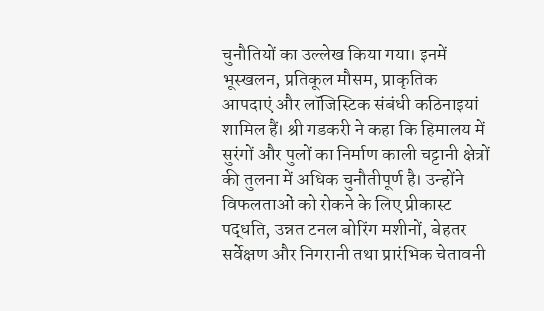चुनौतियों का उल्लेख किया गया। इनमें भूस्खलन, प्रतिकूल मौसम, प्राकृतिक आपदाएं और लॉजिस्टिक संबंधी कठिनाइयां शामिल हैं। श्री गडकरी ने कहा कि हिमालय में सुरंगों और पुलों का निर्माण काली चट्टानी क्षेत्रों की तुलना में अधिक चुनौतीपूर्ण है। उन्होंने विफलताओं को रोकने के लिए प्रीकास्ट पद्धति, उन्नत टनल बोरिंग मशीनों, बेहतर सर्वेक्षण और निगरानी तथा प्रारंभिक चेतावनी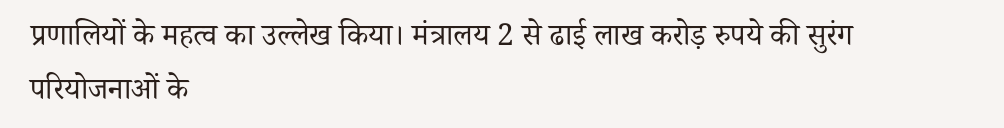प्रणालियों के महत्व का उल्लेख किया। मंत्रालय 2 से ढाई लाख करोड़ रुपये की सुरंग परियोजनाओं के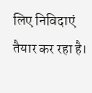लिए निविदाएं तैयार कर रहा है।